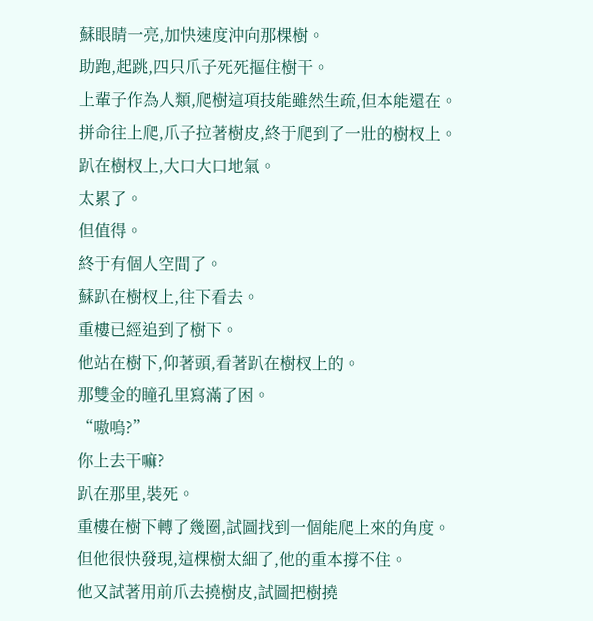蘇眼睛一亮,加快速度沖向那棵樹。
助跑,起跳,四只爪子死死摳住樹干。
上輩子作為人類,爬樹這項技能雖然生疏,但本能還在。
拼命往上爬,爪子拉著樹皮,終于爬到了一壯的樹杈上。
趴在樹杈上,大口大口地氣。
太累了。
但值得。
終于有個人空間了。
蘇趴在樹杈上,往下看去。
重樓已經追到了樹下。
他站在樹下,仰著頭,看著趴在樹杈上的。
那雙金的瞳孔里寫滿了困。
“嗷嗚?”
你上去干嘛?
趴在那里,裝死。
重樓在樹下轉了幾圈,試圖找到一個能爬上來的角度。
但他很快發現,這棵樹太細了,他的重本撐不住。
他又試著用前爪去撓樹皮,試圖把樹撓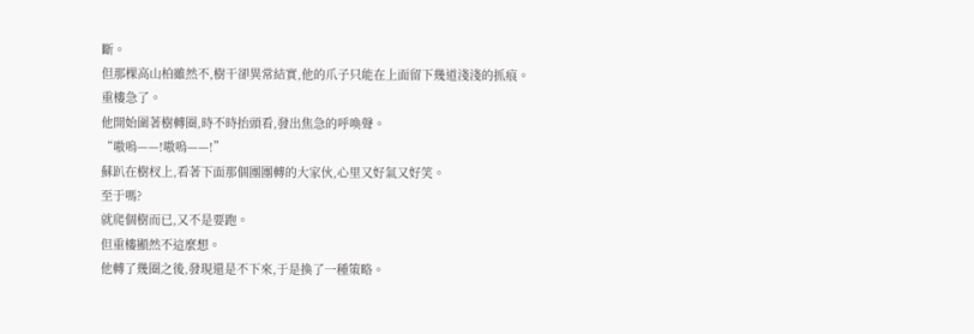斷。
但那棵高山柏雖然不,樹干卻異常結實,他的爪子只能在上面留下幾道淺淺的抓痕。
重樓急了。
他開始圍著樹轉圈,時不時抬頭看,發出焦急的呼喚聲。
“嗷嗚——!嗷嗚——!”
蘇趴在樹杈上,看著下面那個團團轉的大家伙,心里又好氣又好笑。
至于嗎?
就爬個樹而已,又不是要跑。
但重樓顯然不這麼想。
他轉了幾圈之後,發現還是不下來,于是換了一種策略。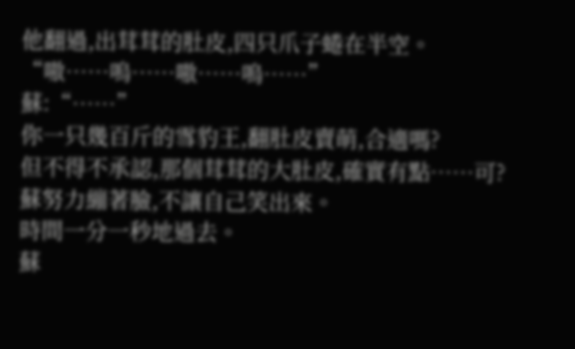他翻過,出茸茸的肚皮,四只爪子蜷在半空。
“嗷……嗚……嗷……嗚……”
蘇:“……”
你一只幾百斤的雪豹王,翻肚皮賣萌,合適嗎?
但不得不承認,那個茸茸的大肚皮,確實有點……可?
蘇努力繃著臉,不讓自己笑出來。
時間一分一秒地過去。
蘇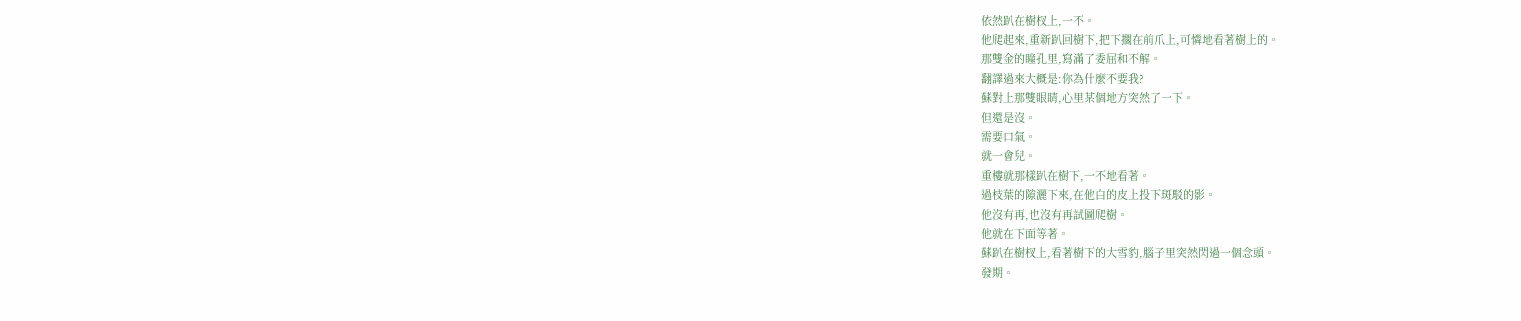依然趴在樹杈上,一不。
他爬起來,重新趴回樹下,把下擱在前爪上,可憐地看著樹上的。
那雙金的瞳孔里,寫滿了委屈和不解。
翻譯過來大概是:你為什麼不要我?
蘇對上那雙眼睛,心里某個地方突然了一下。
但還是沒。
需要口氣。
就一會兒。
重樓就那樣趴在樹下,一不地看著。
過枝葉的隙灑下來,在他白的皮上投下斑駁的影。
他沒有再,也沒有再試圖爬樹。
他就在下面等著。
蘇趴在樹杈上,看著樹下的大雪豹,腦子里突然閃過一個念頭。
發期。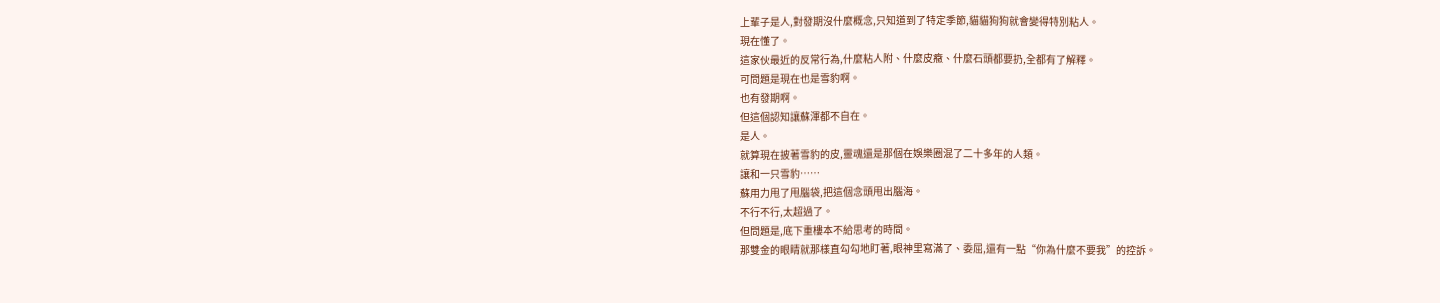上輩子是人,對發期沒什麼概念,只知道到了特定季節,貓貓狗狗就會變得特別粘人。
現在懂了。
這家伙最近的反常行為,什麼粘人附、什麼皮癥、什麼石頭都要扔,全都有了解釋。
可問題是現在也是雪豹啊。
也有發期啊。
但這個認知讓蘇渾都不自在。
是人。
就算現在披著雪豹的皮,靈魂還是那個在娛樂圈混了二十多年的人類。
讓和一只雪豹……
蘇用力甩了甩腦袋,把這個念頭甩出腦海。
不行不行,太超過了。
但問題是,底下重樓本不給思考的時間。
那雙金的眼睛就那樣直勾勾地盯著,眼神里寫滿了、委屈,還有一點“你為什麼不要我”的控訴。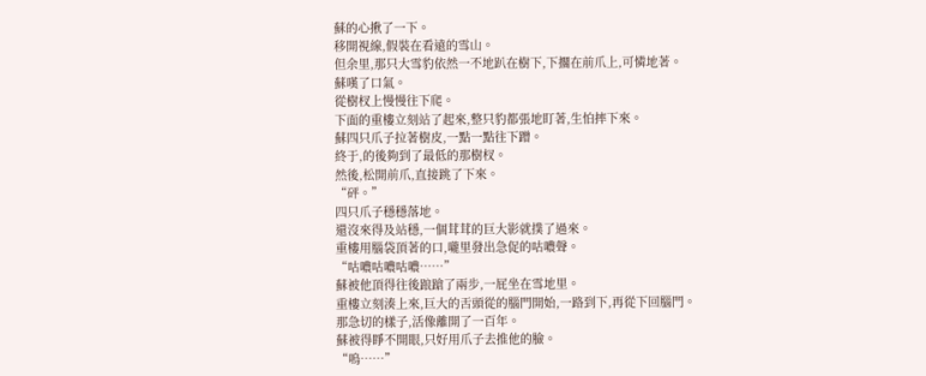蘇的心揪了一下。
移開視線,假裝在看遠的雪山。
但余里,那只大雪豹依然一不地趴在樹下,下擱在前爪上,可憐地著。
蘇嘆了口氣。
從樹杈上慢慢往下爬。
下面的重樓立刻站了起來,整只豹都張地盯著,生怕摔下來。
蘇四只爪子拉著樹皮,一點一點往下蹭。
終于,的後夠到了最低的那樹杈。
然後,松開前爪,直接跳了下來。
“砰。”
四只爪子穩穩落地。
還沒來得及站穩,一個茸茸的巨大影就撲了過來。
重樓用腦袋頂著的口,嚨里發出急促的咕噥聲。
“咕噥咕噥咕噥……”
蘇被他頂得往後踉蹌了兩步,一屁坐在雪地里。
重樓立刻湊上來,巨大的舌頭從的腦門開始,一路到下,再從下回腦門。
那急切的樣子,活像離開了一百年。
蘇被得睜不開眼,只好用爪子去推他的臉。
“嗚……”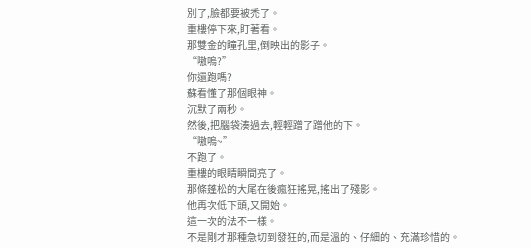別了,臉都要被禿了。
重樓停下來,盯著看。
那雙金的瞳孔里,倒映出的影子。
“嗷嗚?”
你還跑嗎?
蘇看懂了那個眼神。
沉默了兩秒。
然後,把腦袋湊過去,輕輕蹭了蹭他的下。
“嗷嗚~”
不跑了。
重樓的眼睛瞬間亮了。
那條蓬松的大尾在後瘋狂搖晃,搖出了殘影。
他再次低下頭,又開始。
這一次的法不一樣。
不是剛才那種急切到發狂的,而是溫的、仔細的、充滿珍惜的。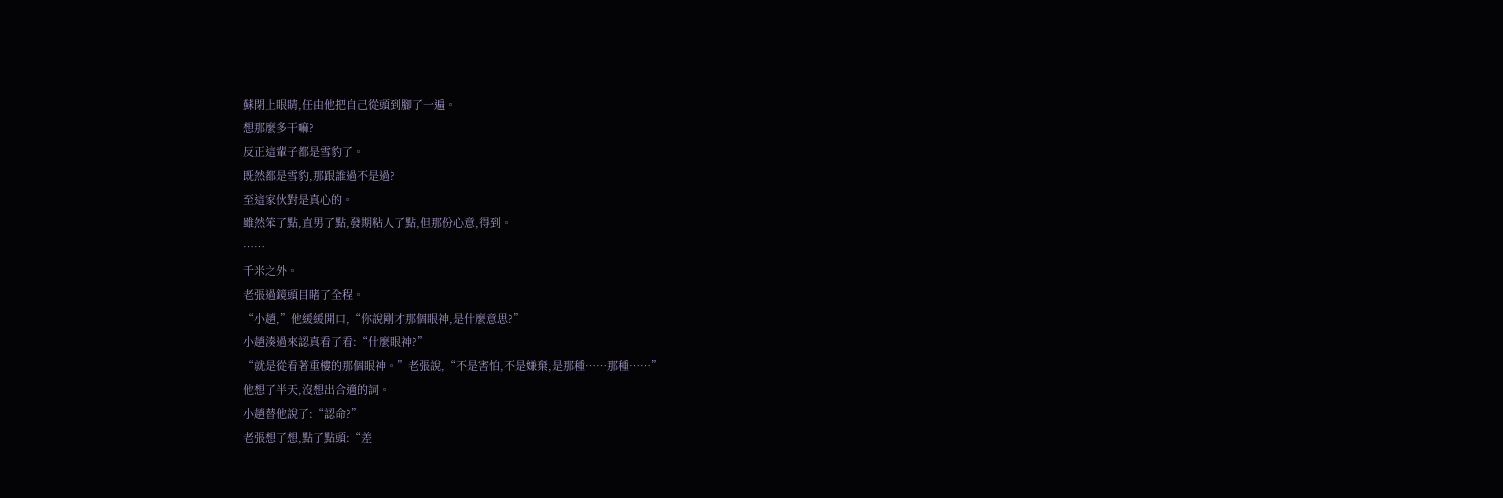蘇閉上眼睛,任由他把自己從頭到腳了一遍。
想那麼多干嘛?
反正這輩子都是雪豹了。
既然都是雪豹,那跟誰過不是過?
至這家伙對是真心的。
雖然笨了點,直男了點,發期粘人了點,但那份心意,得到。
……
千米之外。
老張過鏡頭目睹了全程。
“小趙,”他緩緩開口,“你說剛才那個眼神,是什麼意思?”
小趙湊過來認真看了看:“什麼眼神?”
“就是從看著重樓的那個眼神。”老張說,“不是害怕,不是嫌棄,是那種……那種……”
他想了半天,沒想出合適的詞。
小趙替他說了:“認命?”
老張想了想,點了點頭:“差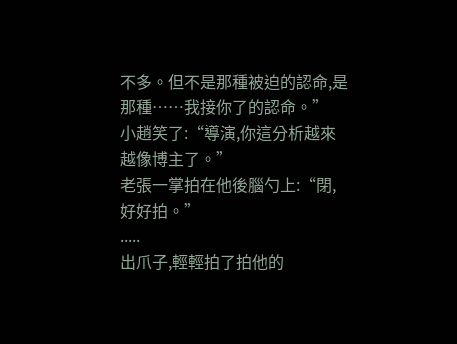不多。但不是那種被迫的認命,是那種……我接你了的認命。”
小趙笑了:“導演,你這分析越來越像博主了。”
老張一掌拍在他後腦勺上:“閉,好好拍。”
.....
出爪子,輕輕拍了拍他的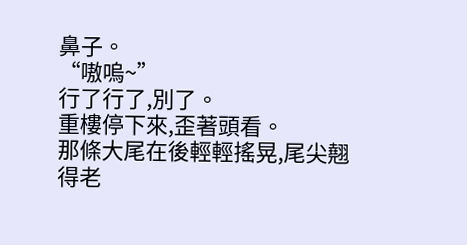鼻子。
“嗷嗚~”
行了行了,別了。
重樓停下來,歪著頭看。
那條大尾在後輕輕搖晃,尾尖翹得老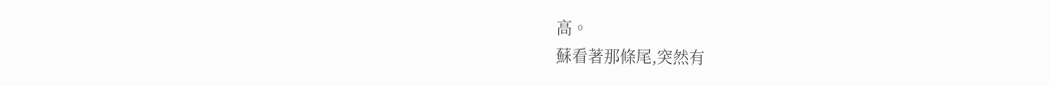高。
蘇看著那條尾,突然有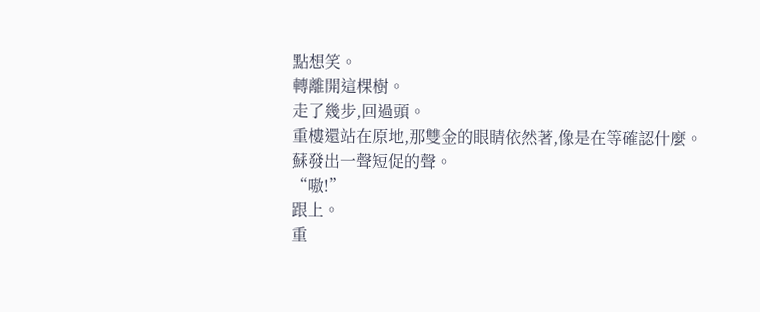點想笑。
轉離開這棵樹。
走了幾步,回過頭。
重樓還站在原地,那雙金的眼睛依然著,像是在等確認什麼。
蘇發出一聲短促的聲。
“嗷!”
跟上。
重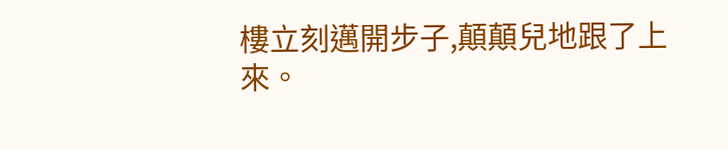樓立刻邁開步子,顛顛兒地跟了上來。